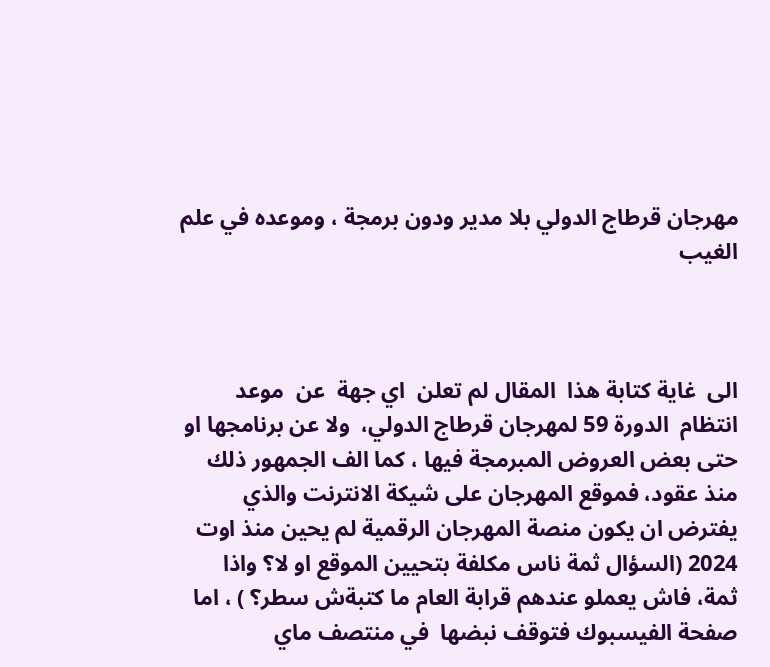مهرجان قرطاج الدولي بلا مدير ودون برمجة ، وموعده في علم الغيب



الى  غاية كتابة هذا  المقال لم تعلن  اي جهة  عن  موعد انتظام  الدورة 59 لمهرجان قرطاج الدولي،  ولا عن برنامجها او حتى بعض العروض المبرمجة فيها ، كما الف الجمهور ذلك منذ عقود، فموقع المهرجان على شيكة الانترنت والذي يفترض ان يكون منصة المهرجان الرقمية لم يحين منذ اوت 2024 (السؤال ثمة ناس مكلفة بتحيين الموقع او لا؟ واذا ثمة، فاش يعملو عندهم قرابة العام ما كتبةش سطر؟ ) ، اما صفحة الفيسبوك فتوقف نبضها  في منتصف ماي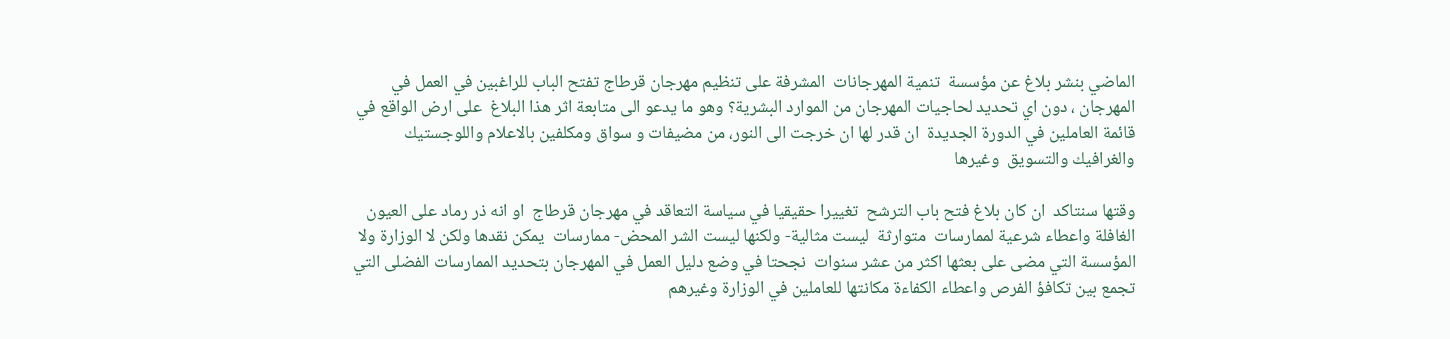الماضي بنشر بلاغ عن مؤسسة  تنمية المهرجانات  المشرفة على تنظيم مهرجان قرطاج تفتح الباب للراغبين في العمل في المهرجان ، دون اي تحديد لحاجيات المهرجان من الموارد البشرية؟ وهو ما يدعو الى متابعة اثر هذا البلاغ  على ارض الواقع في قائمة العاملين في الدورة الجديدة  ان قدر لها ان خرجت الى النور، من مضيفات و سواق ومكلفين بالاعلام واللوجستيك والغرافيك والتسويق  وغيرها

وقتها سنتاكد  ان كان بلاغ فتح باب الترشح  تغييرا حقيقيا في سياسة التعاقد في مهرجان قرطاج  او انه ذر رماد على العيون الغافلة واعطاء شرعية لممارسات  متوارثة  ليست مثالية- ولكنها ليست الشر المحض- ممارسات  يمكن نقدها ولكن لا الوزارة ولا المؤسسة التي مضى على بعثها اكثر من عشر سنوات  نجحتا في وضع دليل العمل في المهرجان بتحديد الممارسات الفضلى التي تجمع بين تكافؤ الفرص واعطاء الكفاءة مكانتها للعاملين في الوزارة وغيرهم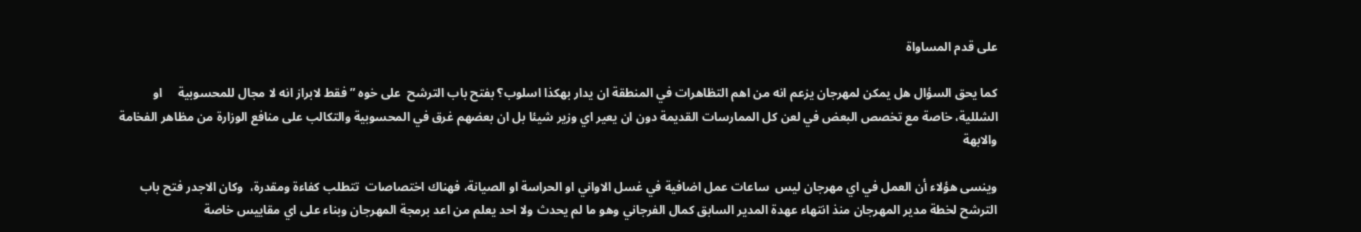على قدم المساواة

كما يحق السؤال هل يمكن لمهرجان يزعم انه من اهم التظاهرات في المنطقة ان يدار بهكذا اسلوب؟ بفتح باب الترشح  على خوه ” فقط لابراز انه لا مجال للمحسوبية     او الشللية، خاصة مع تخصص البعض في لعن كل الممارسات القديمة دون ان يعير اي وزير شيئا بل ان بعضهم غرق في المحسوبية والتكالب على منافع الوزارة من مظاهر الفخامة والابهة

وينسى هؤلاء أن العمل في اي مهرجان ليس  ساعات عمل اضافية في غسل الاواني او الحراسة او الصيانة، فهناك اختصاصات  تتطلب كفاءة ومقدرة،  وكان الاجدر فتح باب الترشح لخطة مدير المهرجان منذ انتهاء عهدة المدير السابق كمال الفرجاني وهو ما لم يحدث ولا احد يعلم من اعد برمجة المهرجان وبناء على اي مقاييس خاصة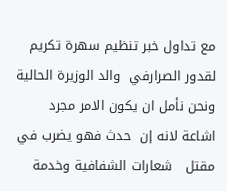مع تداول خبر تنظيم سهرة تكريم لقدور الصرارفي  والد الوزيرة الحالية ونحن نأمل ان يكون الامر مجرد اشاعة لانه إن  حدث فهو يضرب في مقتل   شعارات الشفافية وخدمة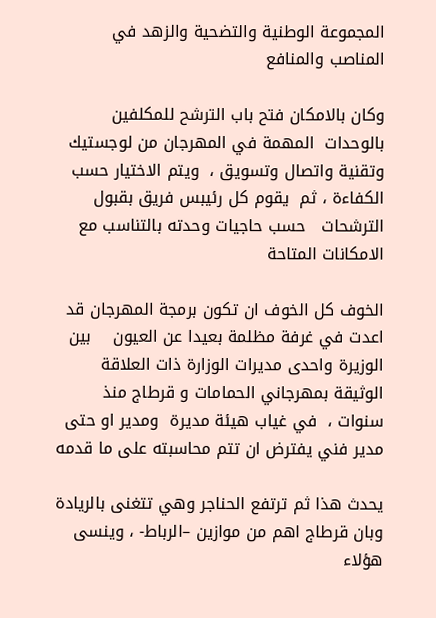المجموعة الوطنية والتضحية والزهد في المناصب والمنافع

وكان بالامكان فتح باب الترشح للمكلفين بالوحدات  المهمة في المهرجان من لوجستيك وتقنية واتصال وتسويق ،  ويتم الاختيار حسب الكفاءة ، ثم  يقوم كل رئيبس فريق بقبول الترشحات   حسب حاجيات وحدته بالتناسب مع الامكانات المتاحة

الخوف كل الخوف ان تكون برمجة المهرجان قد اعدت في غرفة مظلمة بعيدا عن العيون    بين الوزيرة واحدى مديرات الوزارة ذات العلاقة الوثيقة بمهرجاني الحمامات و قرطاج منذ سنوات ،  في غياب هيئة مديرة  ومدير او حتى مدير فني يفترض ان تتم محاسبته على ما قدمه

يحدث هذا ثم ترتفع الحناجر وهي تتغنى بالريادة وبان قرطاج اهم من موازين –الرباط- ، وينسى هؤلاء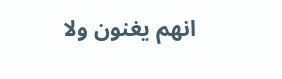انهم يغنون ولا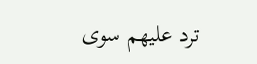ترد عليهم سوى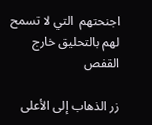اجنحتهم  التي لا تسمح لهم بالتحليق خارج القفص

زر الذهاب إلى الأعلى